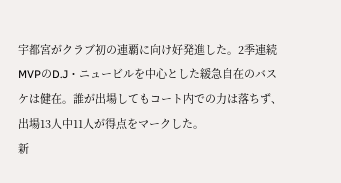宇都宮がクラブ初の連覇に向け好発進した。2季連続MVPのD.J・ニュービルを中心とした緩急自在のバスケは健在。誰が出場してもコート内での力は落ちず、出場13人中11人が得点をマークした。
新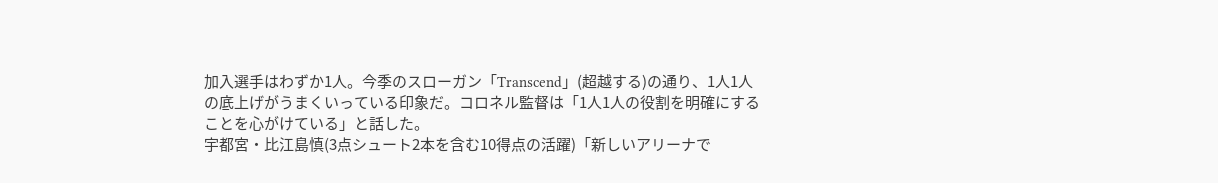加入選手はわずか1人。今季のスローガン「Transcend」(超越する)の通り、1人1人の底上げがうまくいっている印象だ。コロネル監督は「1人1人の役割を明確にすることを心がけている」と話した。
宇都宮・比江島慎(3点シュート2本を含む10得点の活躍)「新しいアリーナで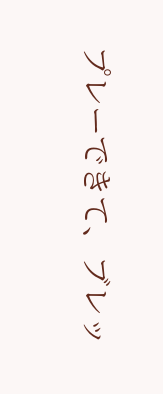プレーできて、ブレッ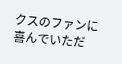クスのファンに喜んでいただ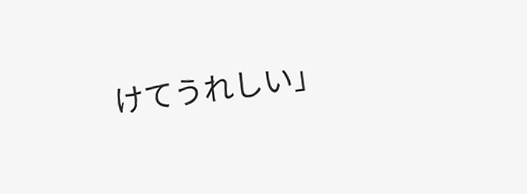けてうれしい」